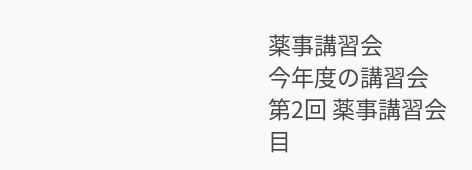薬事講習会
今年度の講習会
第2回 薬事講習会
目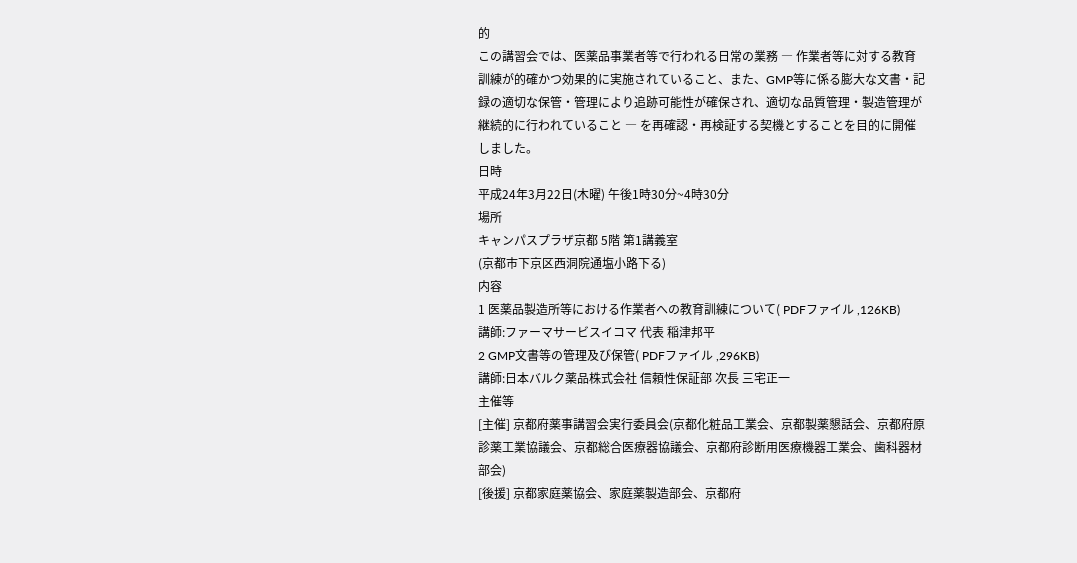的
この講習会では、医薬品事業者等で行われる日常の業務 ― 作業者等に対する教育訓練が的確かつ効果的に実施されていること、また、GMP等に係る膨大な文書・記録の適切な保管・管理により追跡可能性が確保され、適切な品質管理・製造管理が継続的に行われていること ― を再確認・再検証する契機とすることを目的に開催しました。
日時
平成24年3月22日(木曜) 午後1時30分~4時30分
場所
キャンパスプラザ京都 5階 第1講義室
(京都市下京区西洞院通塩小路下る)
内容
1 医薬品製造所等における作業者への教育訓練について( PDFファイル ,126KB)
講師:ファーマサービスイコマ 代表 稲津邦平
2 GMP文書等の管理及び保管( PDFファイル ,296KB)
講師:日本バルク薬品株式会社 信頼性保証部 次長 三宅正一
主催等
[主催] 京都府薬事講習会実行委員会(京都化粧品工業会、京都製薬懇話会、京都府原診薬工業協議会、京都総合医療器協議会、京都府診断用医療機器工業会、歯科器材部会)
[後援] 京都家庭薬協会、家庭薬製造部会、京都府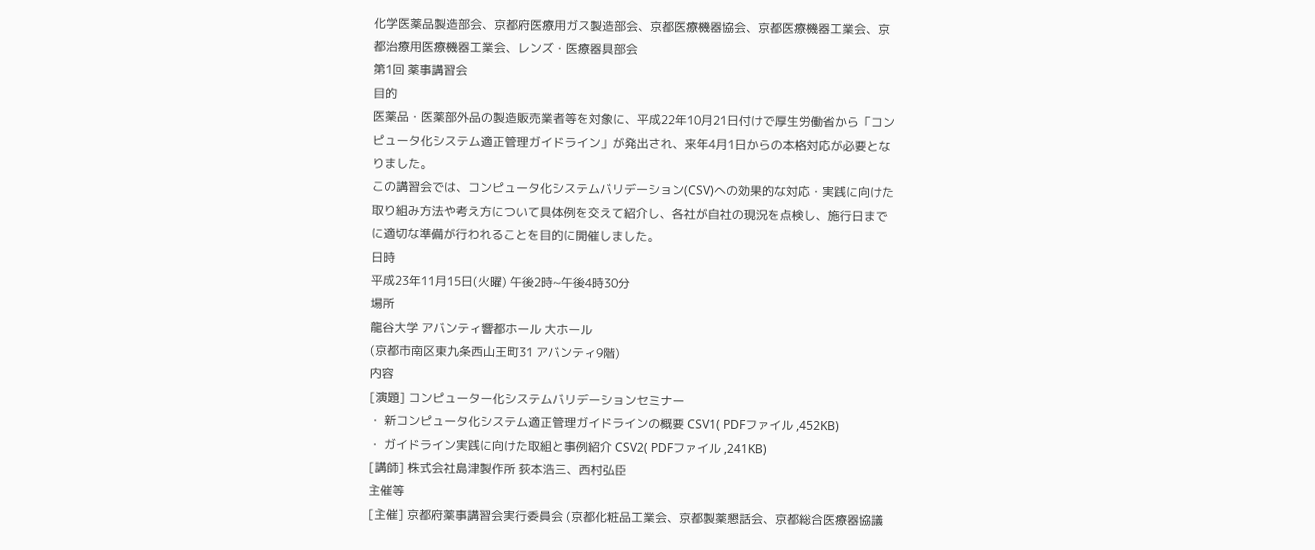化学医薬品製造部会、京都府医療用ガス製造部会、京都医療機器協会、京都医療機器工業会、京都治療用医療機器工業会、レンズ・医療器具部会
第1回 薬事講習会
目的
医薬品・医薬部外品の製造販売業者等を対象に、平成22年10月21日付けで厚生労働省から「コンピュータ化システム適正管理ガイドライン」が発出され、来年4月1日からの本格対応が必要となりました。
この講習会では、コンピュータ化システムバリデーション(CSV)への効果的な対応・実践に向けた取り組み方法や考え方について具体例を交えて紹介し、各社が自社の現況を点検し、施行日までに適切な準備が行われることを目的に開催しました。
日時
平成23年11月15日(火曜) 午後2時~午後4時30分
場所
龍谷大学 アバンティ響都ホール 大ホール
(京都市南区東九条西山王町31 アバンティ9階)
内容
[演題] コンピューター化システムバリデーションセミナー
・ 新コンピュータ化システム適正管理ガイドラインの概要 CSV1( PDFファイル ,452KB)
・ ガイドライン実践に向けた取組と事例紹介 CSV2( PDFファイル ,241KB)
[講師] 株式会社島津製作所 荻本浩三、西村弘臣
主催等
[主催] 京都府薬事講習会実行委員会 (京都化粧品工業会、京都製薬懇話会、京都総合医療器協議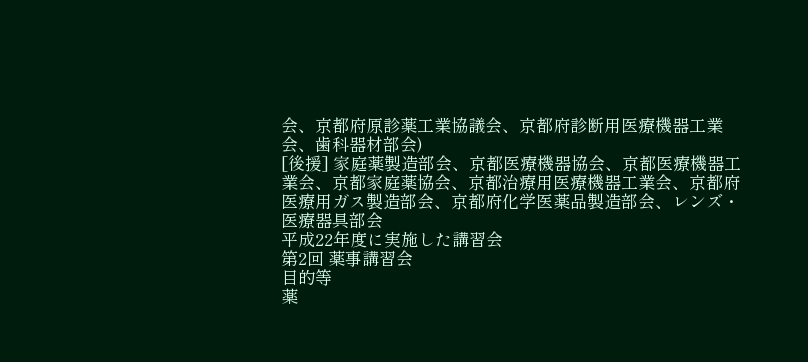会、京都府原診薬工業協議会、京都府診断用医療機器工業会、歯科器材部会)
[後援] 家庭薬製造部会、京都医療機器協会、京都医療機器工業会、京都家庭薬協会、京都治療用医療機器工業会、京都府医療用ガス製造部会、京都府化学医薬品製造部会、レンズ・医療器具部会
平成22年度に実施した講習会
第2回 薬事講習会
目的等
薬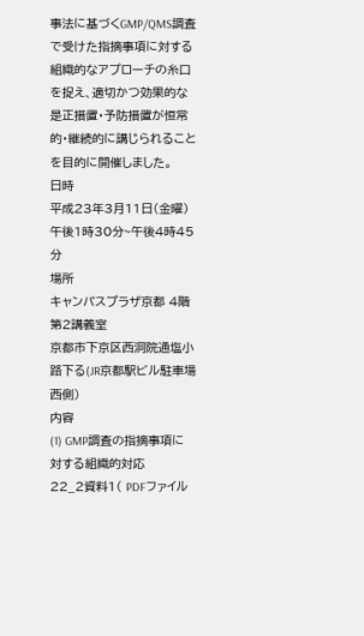事法に基づくGMP/QMS調査で受けた指摘事項に対する組織的なアプローチの糸口を捉え、適切かつ効果的な是正措置・予防措置が恒常的・継続的に講じられることを目的に開催しました。
日時
平成23年3月11日(金曜) 午後1時30分~午後4時45分
場所
キャンパスプラザ京都 4階 第2講義室
京都市下京区西洞院通塩小路下る(JR京都駅ビル駐車場西側)
内容
(1) GMP調査の指摘事項に対する組織的対応
22_2資料1( PDFファイル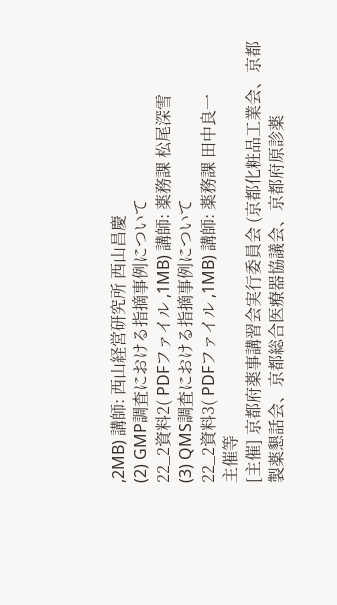,2MB) 講師: 西山経営研究所 西山昌慶
(2) GMP調査における指摘事例について
22_2資料2( PDFファイル ,1MB) 講師: 薬務課 松尾深雪
(3) QMS調査における指摘事例について
22_2資料3( PDFファイル ,1MB) 講師: 薬務課 田中良一
主催等
[主催] 京都府薬事講習会実行委員会 (京都化粧品工業会、京都製薬懇話会、京都総合医療器協議会、京都府原診薬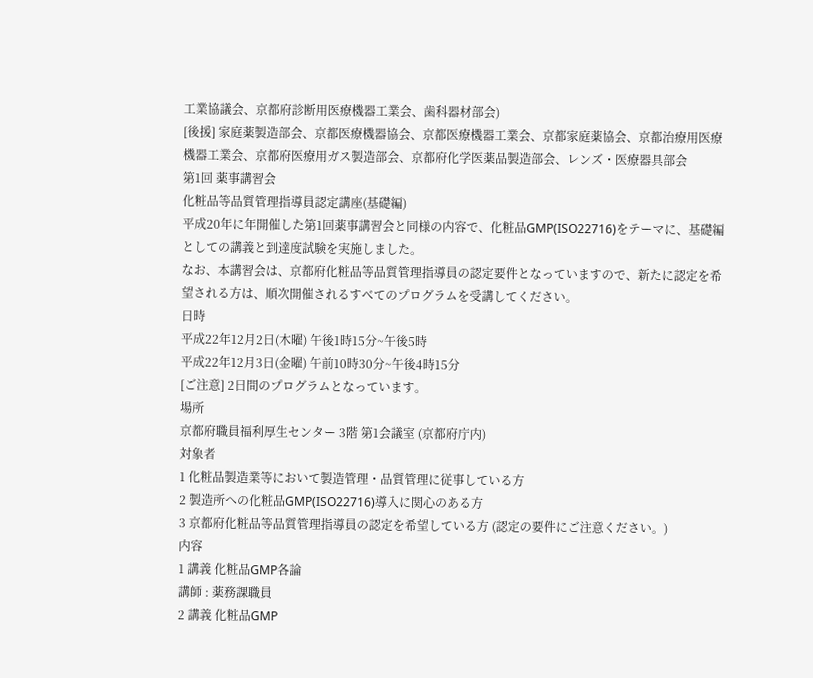工業協議会、京都府診断用医療機器工業会、歯科器材部会)
[後援] 家庭薬製造部会、京都医療機器協会、京都医療機器工業会、京都家庭薬協会、京都治療用医療機器工業会、京都府医療用ガス製造部会、京都府化学医薬品製造部会、レンズ・医療器具部会
第1回 薬事講習会
化粧品等品質管理指導員認定講座(基礎編)
平成20年に年開催した第1回薬事講習会と同様の内容で、化粧品GMP(ISO22716)をテーマに、基礎編としての講義と到達度試験を実施しました。
なお、本講習会は、京都府化粧品等品質管理指導員の認定要件となっていますので、新たに認定を希望される方は、順次開催されるすべてのプログラムを受講してください。
日時
平成22年12月2日(木曜) 午後1時15分~午後5時
平成22年12月3日(金曜) 午前10時30分~午後4時15分
[ご注意] 2日間のプログラムとなっています。
場所
京都府職員福利厚生センター 3階 第1会議室 (京都府庁内)
対象者
1 化粧品製造業等において製造管理・品質管理に従事している方
2 製造所への化粧品GMP(ISO22716)導入に関心のある方
3 京都府化粧品等品質管理指導員の認定を希望している方 (認定の要件にご注意ください。)
内容
1 講義 化粧品GMP各論
講師 : 薬務課職員
2 講義 化粧品GMP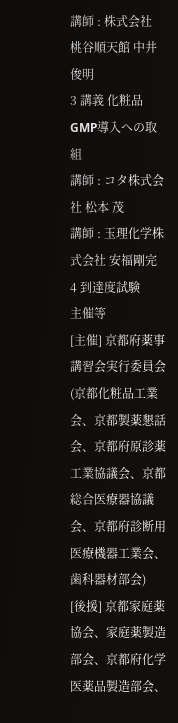講師 : 株式会社 桃谷順天館 中井俊明
3 講義 化粧品GMP導入への取組
講師 : コタ株式会社 松本 茂
講師 : 玉理化学株式会社 安福剛完
4 到達度試験
主催等
[主催] 京都府薬事講習会実行委員会 (京都化粧品工業会、京都製薬懇話会、京都府原診薬工業協議会、京都総合医療器協議会、京都府診断用医療機器工業会、歯科器材部会)
[後援] 京都家庭薬協会、家庭薬製造部会、京都府化学医薬品製造部会、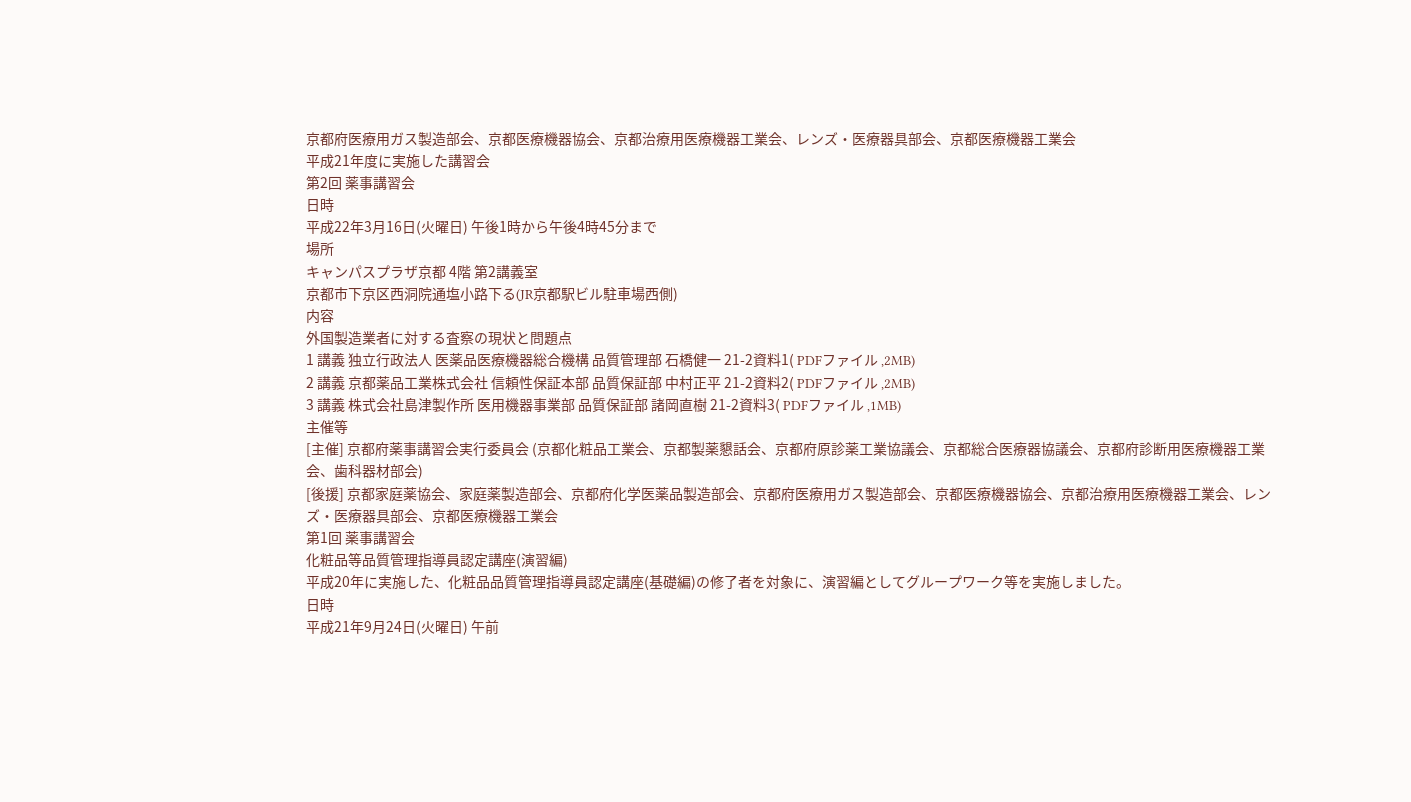京都府医療用ガス製造部会、京都医療機器協会、京都治療用医療機器工業会、レンズ・医療器具部会、京都医療機器工業会
平成21年度に実施した講習会
第2回 薬事講習会
日時
平成22年3月16日(火曜日) 午後1時から午後4時45分まで
場所
キャンパスプラザ京都 4階 第2講義室
京都市下京区西洞院通塩小路下る(JR京都駅ビル駐車場西側)
内容
外国製造業者に対する査察の現状と問題点
1 講義 独立行政法人 医薬品医療機器総合機構 品質管理部 石橋健一 21-2資料1( PDFファイル ,2MB)
2 講義 京都薬品工業株式会社 信頼性保証本部 品質保証部 中村正平 21-2資料2( PDFファイル ,2MB)
3 講義 株式会社島津製作所 医用機器事業部 品質保証部 諸岡直樹 21-2資料3( PDFファイル ,1MB)
主催等
[主催] 京都府薬事講習会実行委員会 (京都化粧品工業会、京都製薬懇話会、京都府原診薬工業協議会、京都総合医療器協議会、京都府診断用医療機器工業会、歯科器材部会)
[後援] 京都家庭薬協会、家庭薬製造部会、京都府化学医薬品製造部会、京都府医療用ガス製造部会、京都医療機器協会、京都治療用医療機器工業会、レンズ・医療器具部会、京都医療機器工業会
第1回 薬事講習会
化粧品等品質管理指導員認定講座(演習編)
平成20年に実施した、化粧品品質管理指導員認定講座(基礎編)の修了者を対象に、演習編としてグループワーク等を実施しました。
日時
平成21年9月24日(火曜日) 午前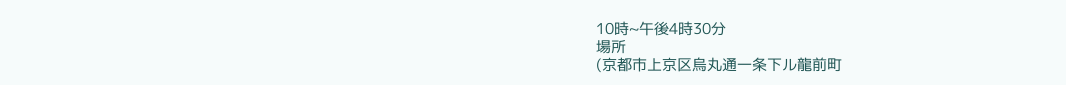10時~午後4時30分
場所
(京都市上京区烏丸通一条下ル龍前町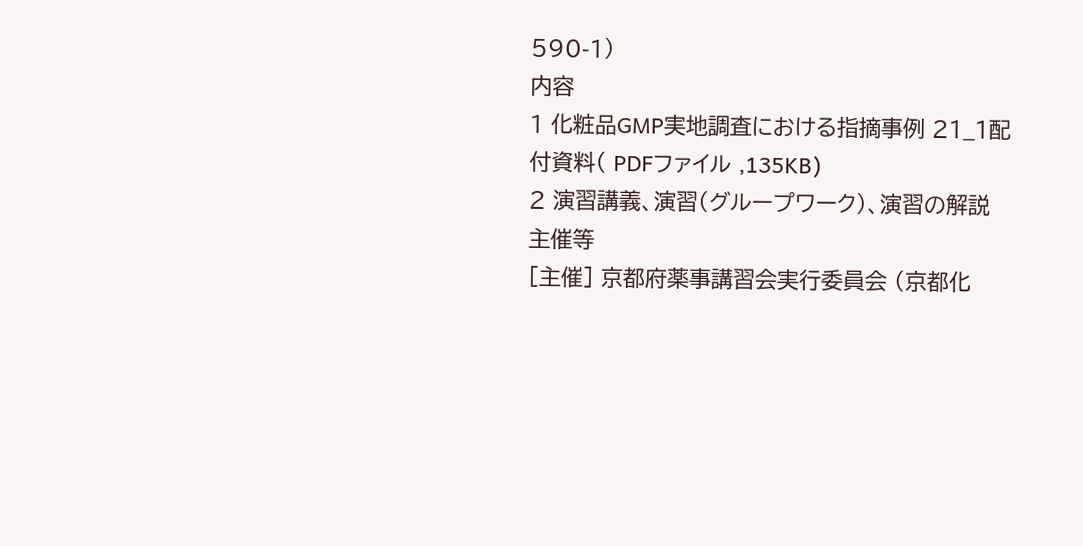590-1)
内容
1 化粧品GMP実地調査における指摘事例 21_1配付資料( PDFファイル ,135KB)
2 演習講義、演習(グループワーク)、演習の解説
主催等
[主催] 京都府薬事講習会実行委員会 (京都化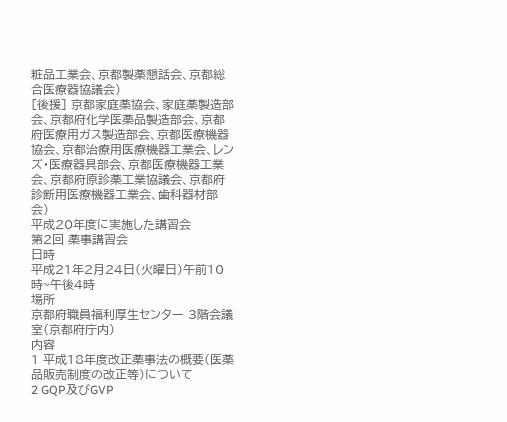粧品工業会、京都製薬懇話会、京都総合医療器協議会)
[後援] 京都家庭薬協会、家庭薬製造部会、京都府化学医薬品製造部会、京都府医療用ガス製造部会、京都医療機器協会、京都治療用医療機器工業会、レンズ・医療器具部会、京都医療機器工業会、京都府原診薬工業協議会、京都府診断用医療機器工業会、歯科器材部会)
平成20年度に実施した講習会
第2回 薬事講習会
日時
平成21年2月24日(火曜日)午前10時~午後4時
場所
京都府職員福利厚生センター 3階会議室(京都府庁内)
内容
1 平成18年度改正薬事法の概要(医薬品販売制度の改正等)について
2 GQP及びGVP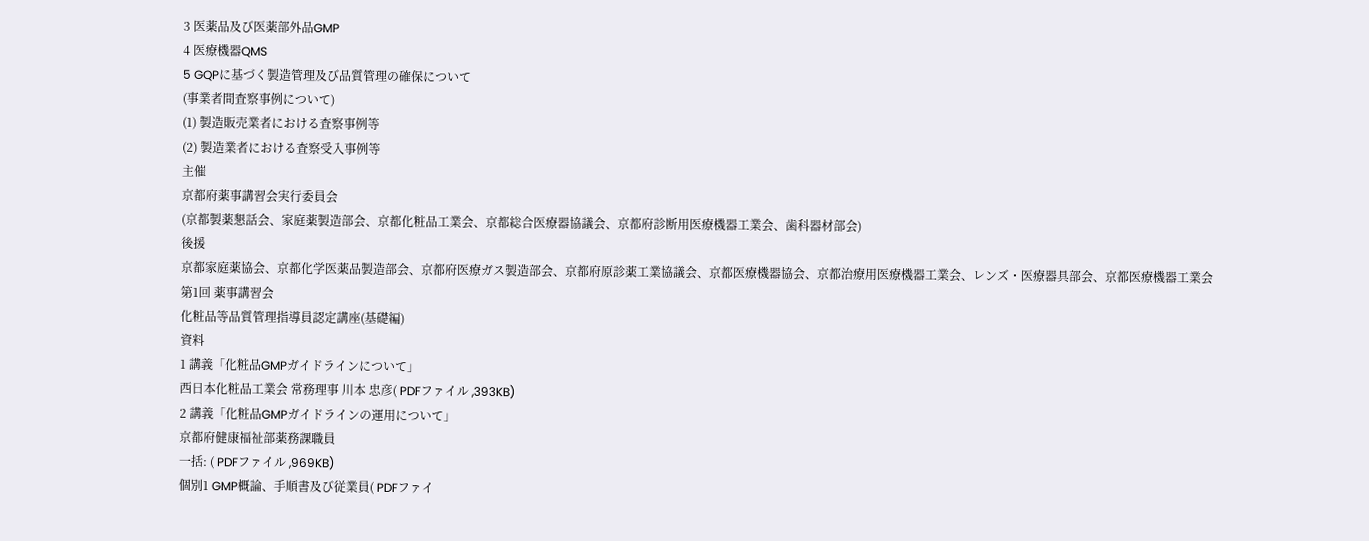3 医薬品及び医薬部外品GMP
4 医療機器QMS
5 GQPに基づく製造管理及び品質管理の確保について
(事業者間査察事例について)
(1) 製造販売業者における査察事例等
(2) 製造業者における査察受入事例等
主催
京都府薬事講習会実行委員会
(京都製薬懇話会、家庭薬製造部会、京都化粧品工業会、京都総合医療器協議会、京都府診断用医療機器工業会、歯科器材部会)
後援
京都家庭薬協会、京都化学医薬品製造部会、京都府医療ガス製造部会、京都府原診薬工業協議会、京都医療機器協会、京都治療用医療機器工業会、レンズ・医療器具部会、京都医療機器工業会
第1回 薬事講習会
化粧品等品質管理指導員認定講座(基礎編)
資料
1 講義「化粧品GMPガイドラインについて」
西日本化粧品工業会 常務理事 川本 忠彦( PDFファイル ,393KB)
2 講義「化粧品GMPガイドラインの運用について」
京都府健康福祉部薬務課職員
一括: ( PDFファイル ,969KB)
個別1 GMP概論、手順書及び従業員( PDFファイ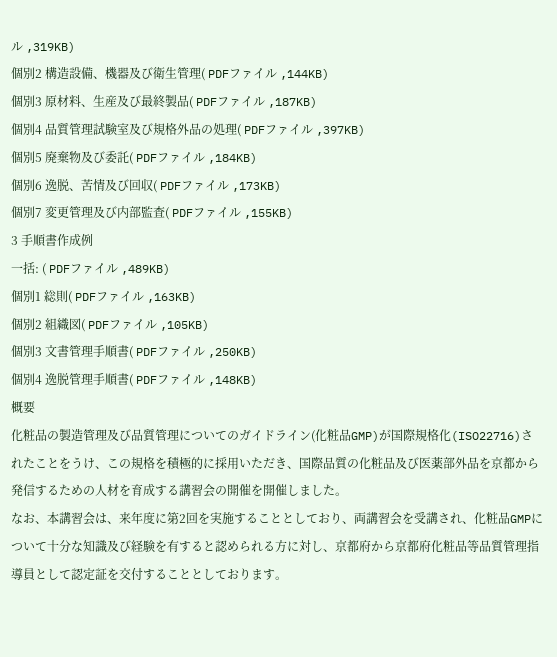ル ,319KB)
個別2 構造設備、機器及び衛生管理( PDFファイル ,144KB)
個別3 原材料、生産及び最終製品( PDFファイル ,187KB)
個別4 品質管理試験室及び規格外品の処理( PDFファイル ,397KB)
個別5 廃棄物及び委託( PDFファイル ,184KB)
個別6 逸脱、苦情及び回収( PDFファイル ,173KB)
個別7 変更管理及び内部監査( PDFファイル ,155KB)
3 手順書作成例
一括: ( PDFファイル ,489KB)
個別1 総則( PDFファイル ,163KB)
個別2 組織図( PDFファイル ,105KB)
個別3 文書管理手順書( PDFファイル ,250KB)
個別4 逸脱管理手順書( PDFファイル ,148KB)
概要
化粧品の製造管理及び品質管理についてのガイドライン(化粧品GMP)が国際規格化(ISO22716)されたことをうけ、この規格を積極的に採用いただき、国際品質の化粧品及び医薬部外品を京都から発信するための人材を育成する講習会の開催を開催しました。
なお、本講習会は、来年度に第2回を実施することとしており、両講習会を受講され、化粧品GMPについて十分な知識及び経験を有すると認められる方に対し、京都府から京都府化粧品等品質管理指導員として認定証を交付することとしております。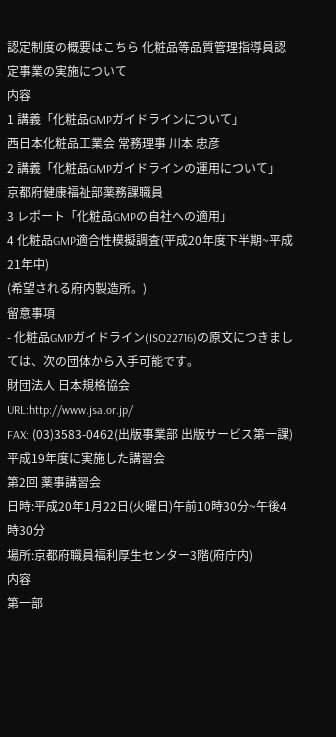認定制度の概要はこちら 化粧品等品質管理指導員認定事業の実施について
内容
1 講義「化粧品GMPガイドラインについて」
西日本化粧品工業会 常務理事 川本 忠彦
2 講義「化粧品GMPガイドラインの運用について」
京都府健康福祉部薬務課職員
3 レポート「化粧品GMPの自社への適用」
4 化粧品GMP適合性模擬調査(平成20年度下半期~平成21年中)
(希望される府内製造所。)
留意事項
- 化粧品GMPガイドライン(ISO22716)の原文につきましては、次の団体から入手可能です。
財団法人 日本規格協会
URL:http://www.jsa.or.jp/
FAX: (03)3583-0462(出版事業部 出版サービス第一課)
平成19年度に実施した講習会
第2回 薬事講習会
日時:平成20年1月22日(火曜日)午前10時30分~午後4時30分
場所:京都府職員福利厚生センター3階(府庁内)
内容
第一部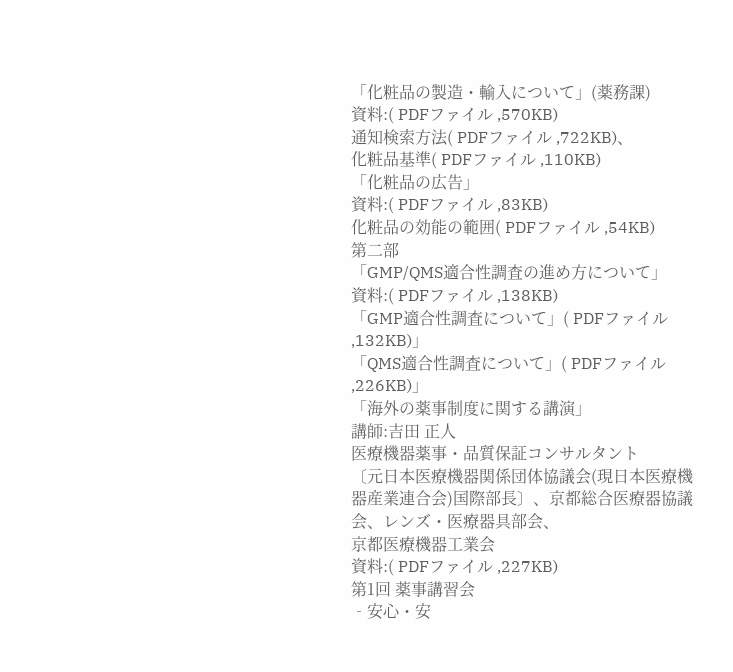「化粧品の製造・輸入について」(薬務課)
資料:( PDFファイル ,570KB)
通知検索方法( PDFファイル ,722KB)、
化粧品基準( PDFファイル ,110KB)
「化粧品の広告」
資料:( PDFファイル ,83KB)
化粧品の効能の範囲( PDFファイル ,54KB)
第二部
「GMP/QMS適合性調査の進め方について」
資料:( PDFファイル ,138KB)
「GMP適合性調査について」( PDFファイル ,132KB)」
「QMS適合性調査について」( PDFファイル ,226KB)」
「海外の薬事制度に関する講演」
講師:吉田 正人
医療機器薬事・品質保証コンサルタント
〔元日本医療機器関係団体協議会(現日本医療機器産業連合会)国際部長〕、京都総合医療器協議会、レンズ・医療器具部会、
京都医療機器工業会
資料:( PDFファイル ,227KB)
第1回 薬事講習会
‐安心・安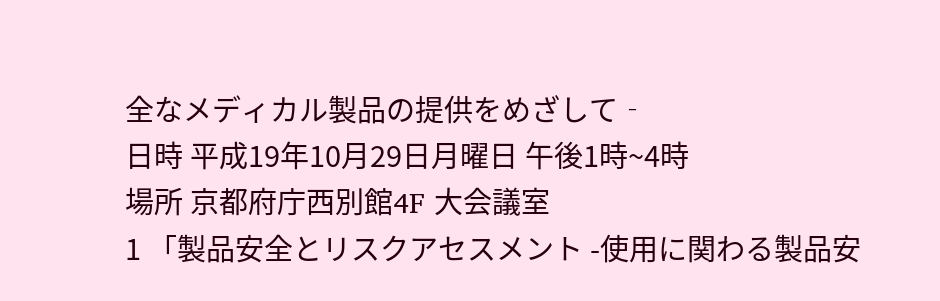全なメディカル製品の提供をめざして‐
日時 平成19年10月29日月曜日 午後1時~4時
場所 京都府庁西別館4F 大会議室
1 「製品安全とリスクアセスメント -使用に関わる製品安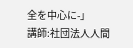全を中心に-」
講師:社団法人人間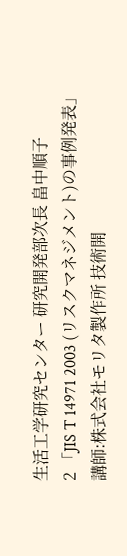生活工学研究センター 研究開発部次長 畠中順子
2 「JIS T 14971 2003 (リスクマネジメント)の事例発表」
講師:株式会社モリタ製作所 技術開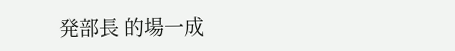発部長 的場一成